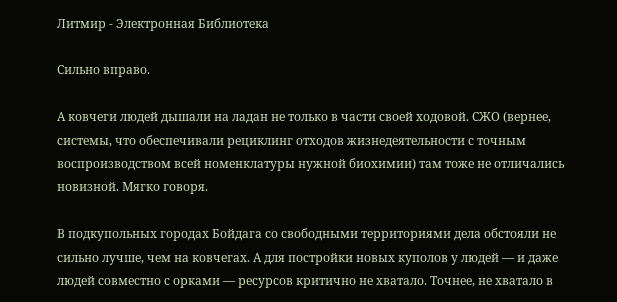Литмир - Электронная Библиотека

Сильно вправо.

А ковчеги людей дышали на ладан не только в части своей ходовой. СЖО (вернее, системы, что обеспечивали рециклинг отходов жизнедеятельности с точным воспроизводством всей номенклатуры нужной биохимии) там тоже не отличались новизной. Мягко говоря.

В подкупольных городах Бойдага со свободными территориями дела обстояли не сильно лучше, чем на ковчегах. А для постройки новых куполов у людей — и даже людей совместно с орками — ресурсов критично не хватало. Точнее, не хватало в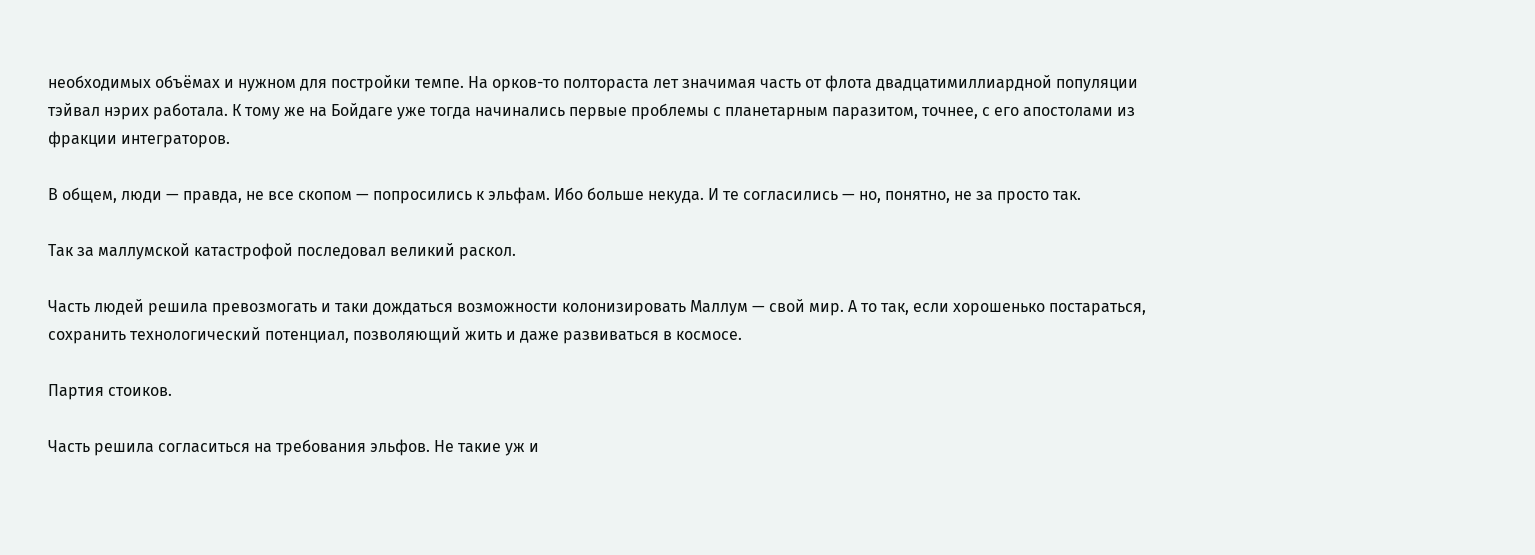необходимых объёмах и нужном для постройки темпе. На орков-то полтораста лет значимая часть от флота двадцатимиллиардной популяции тэйвал нэрих работала. К тому же на Бойдаге уже тогда начинались первые проблемы с планетарным паразитом, точнее, с его апостолами из фракции интеграторов.

В общем, люди — правда, не все скопом — попросились к эльфам. Ибо больше некуда. И те согласились — но, понятно, не за просто так.

Так за маллумской катастрофой последовал великий раскол.

Часть людей решила превозмогать и таки дождаться возможности колонизировать Маллум — свой мир. А то так, если хорошенько постараться, сохранить технологический потенциал, позволяющий жить и даже развиваться в космосе.

Партия стоиков.

Часть решила согласиться на требования эльфов. Не такие уж и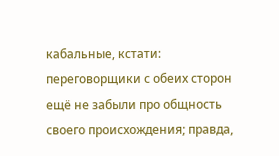кабальные, кстати: переговорщики с обеих сторон ещё не забыли про общность своего происхождения; правда,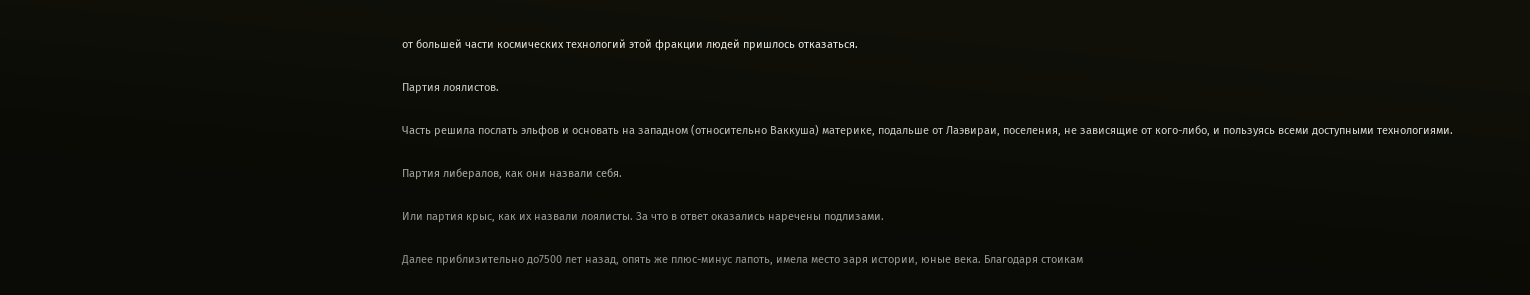от большей части космических технологий этой фракции людей пришлось отказаться.

Партия лоялистов.

Часть решила послать эльфов и основать на западном (относительно Ваккуша) материке, подальше от Лаэвираи, поселения, не зависящие от кого-либо, и пользуясь всеми доступными технологиями.

Партия либералов, как они назвали себя.

Или партия крыс, как их назвали лоялисты. За что в ответ оказались наречены подлизами.

Далее приблизительно до7500 лет назад, опять же плюс-минус лапоть, имела место заря истории, юные века. Благодаря стоикам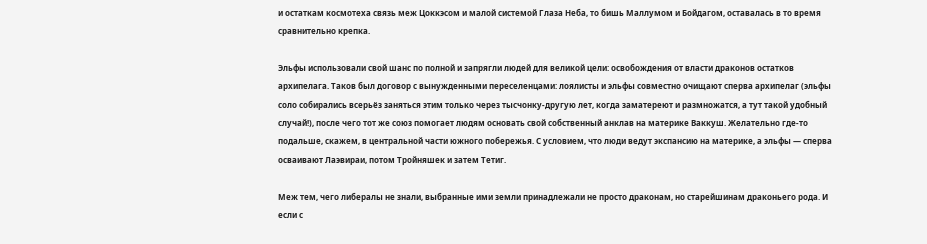и остаткам космотеха связь меж Цоккэсом и малой системой Глаза Неба, то бишь Маллумом и Бойдагом, оставалась в то время сравнительно крепка.

Эльфы использовали свой шанс по полной и запрягли людей для великой цели: освобождения от власти драконов остатков архипелага. Таков был договор с вынужденными переселенцами: лоялисты и эльфы совместно очищают сперва архипелаг (эльфы соло собирались всерьёз заняться этим только через тысчонку-другую лет, когда заматереют и размножатся, а тут такой удобный случай!), после чего тот же союз помогает людям основать свой собственный анклав на материке Ваккуш. Желательно где-то подальше, скажем, в центральной части южного побережья. С условием, что люди ведут экспансию на материке, а эльфы — сперва осваивают Лаэвираи, потом Тройняшек и затем Тетиг.

Меж тем, чего либералы не знали, выбранные ими земли принадлежали не просто драконам, но старейшинам драконьего рода. И если с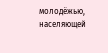молодёжью, населяющей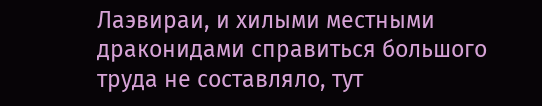Лаэвираи, и хилыми местными драконидами справиться большого труда не составляло, тут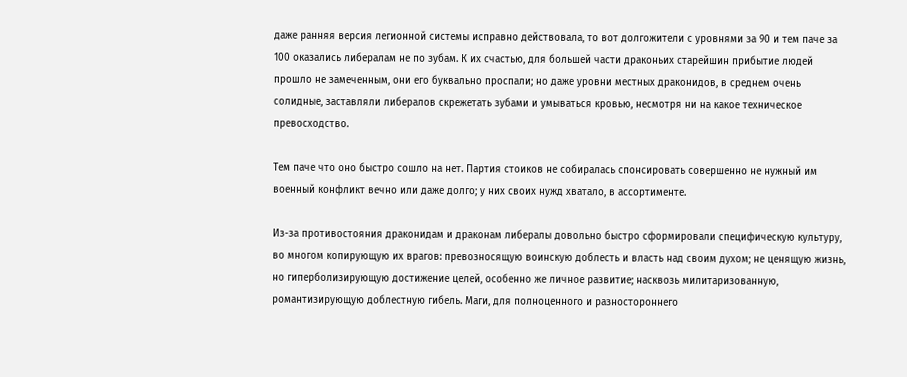даже ранняя версия легионной системы исправно действовала, то вот долгожители с уровнями за 90 и тем паче за 100 оказались либералам не по зубам. К их счастью, для большей части драконьих старейшин прибытие людей прошло не замеченным, они его буквально проспали; но даже уровни местных драконидов, в среднем очень солидные, заставляли либералов скрежетать зубами и умываться кровью, несмотря ни на какое техническое превосходство.

Тем паче что оно быстро сошло на нет. Партия стоиков не собиралась спонсировать совершенно не нужный им военный конфликт вечно или даже долго; у них своих нужд хватало, в ассортименте.

Из-за противостояния драконидам и драконам либералы довольно быстро сформировали специфическую культуру, во многом копирующую их врагов: превозносящую воинскую доблесть и власть над своим духом; не ценящую жизнь, но гиперболизирующую достижение целей, особенно же личное развитие; насквозь милитаризованную, романтизирующую доблестную гибель. Маги, для полноценного и разностороннего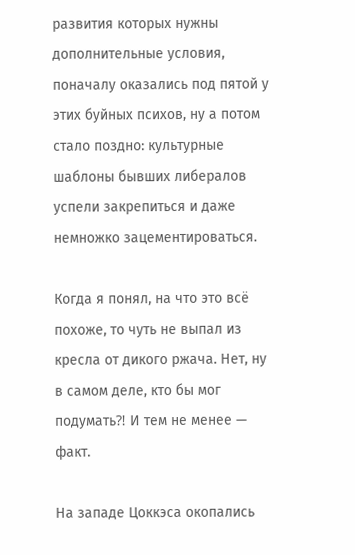развития которых нужны дополнительные условия, поначалу оказались под пятой у этих буйных психов, ну а потом стало поздно: культурные шаблоны бывших либералов успели закрепиться и даже немножко зацементироваться.

Когда я понял, на что это всё похоже, то чуть не выпал из кресла от дикого ржача. Нет, ну в самом деле, кто бы мог подумать⁈ И тем не менее — факт.

На западе Цоккэса окопались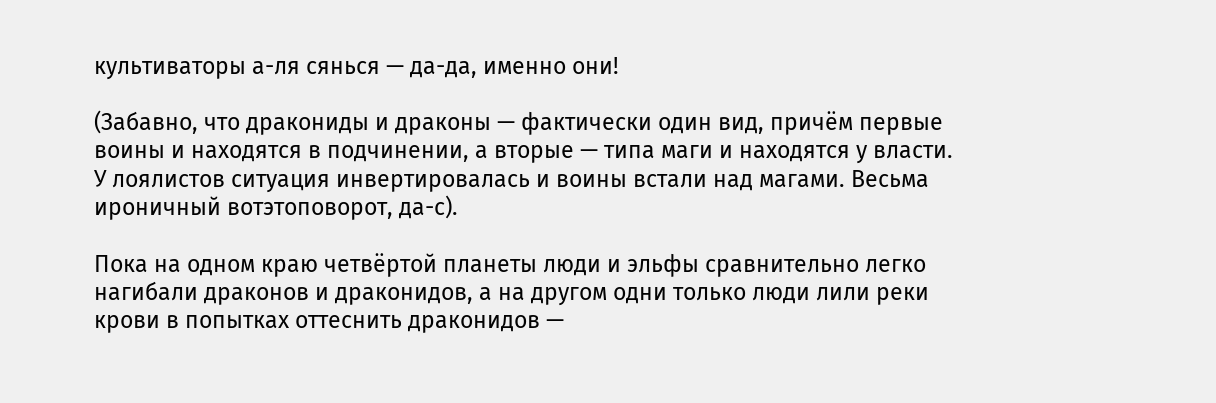культиваторы а-ля сянься — да-да, именно они!

(Забавно, что дракониды и драконы — фактически один вид, причём первые воины и находятся в подчинении, а вторые — типа маги и находятся у власти. У лоялистов ситуация инвертировалась и воины встали над магами. Весьма ироничный вотэтоповорот, да-с).

Пока на одном краю четвёртой планеты люди и эльфы сравнительно легко нагибали драконов и драконидов, а на другом одни только люди лили реки крови в попытках оттеснить драконидов —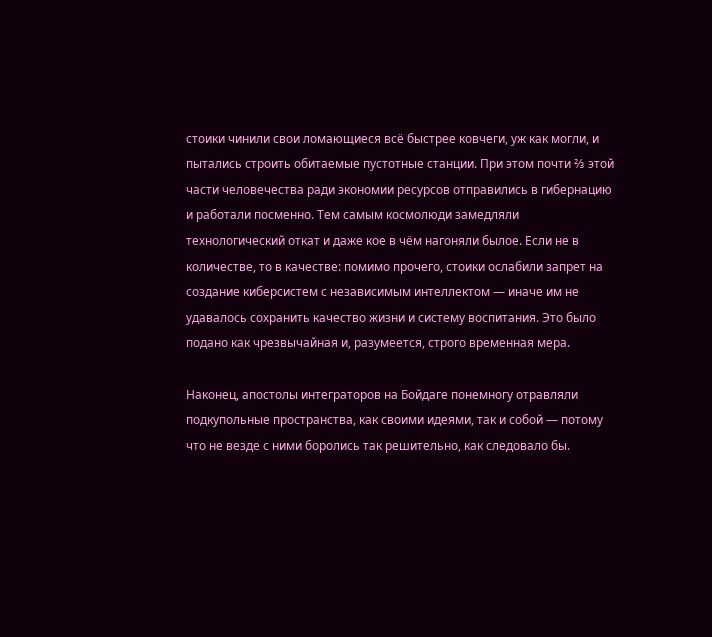стоики чинили свои ломающиеся всё быстрее ковчеги, уж как могли, и пытались строить обитаемые пустотные станции. При этом почти ⅔ этой части человечества ради экономии ресурсов отправились в гибернацию и работали посменно. Тем самым космолюди замедляли технологический откат и даже кое в чём нагоняли былое. Если не в количестве, то в качестве: помимо прочего, стоики ослабили запрет на создание киберсистем с независимым интеллектом — иначе им не удавалось сохранить качество жизни и систему воспитания. Это было подано как чрезвычайная и, разумеется, строго временная мера.

Наконец, апостолы интеграторов на Бойдаге понемногу отравляли подкупольные пространства, как своими идеями, так и собой — потому что не везде с ними боролись так решительно, как следовало бы.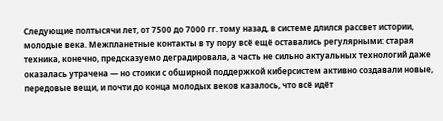Следующие полтысячи лет, от 7500 до 7000 гг. тому назад, в системе длился рассвет истории, молодые века. Межпланетные контакты в ту пору всё ещё оставались регулярными: старая техника, конечно, предсказуемо деградировала, а часть не сильно актуальных технологий даже оказалась утрачена — но стоики с обширной поддержкой киберсистем активно создавали новые, передовые вещи, и почти до конца молодых веков казалось, что всё идёт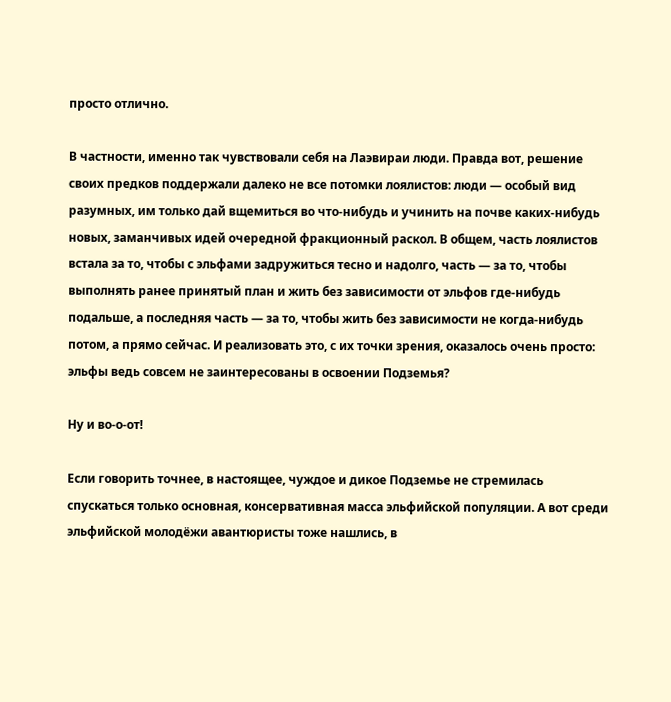просто отлично.

В частности, именно так чувствовали себя на Лаэвираи люди. Правда вот, решение своих предков поддержали далеко не все потомки лоялистов: люди — особый вид разумных, им только дай вщемиться во что-нибудь и учинить на почве каких-нибудь новых, заманчивых идей очередной фракционный раскол. В общем, часть лоялистов встала за то, чтобы с эльфами задружиться тесно и надолго, часть — за то, чтобы выполнять ранее принятый план и жить без зависимости от эльфов где-нибудь подальше, а последняя часть — за то, чтобы жить без зависимости не когда-нибудь потом, а прямо сейчас. И реализовать это, с их точки зрения, оказалось очень просто: эльфы ведь совсем не заинтересованы в освоении Подземья?

Ну и во-о-от!

Если говорить точнее, в настоящее, чуждое и дикое Подземье не стремилась спускаться только основная, консервативная масса эльфийской популяции. А вот среди эльфийской молодёжи авантюристы тоже нашлись, в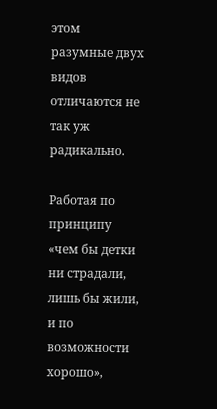этом разумные двух видов отличаются не так уж радикально.

Работая по принципу «чем бы детки ни страдали, лишь бы жили, и по возможности хорошо»,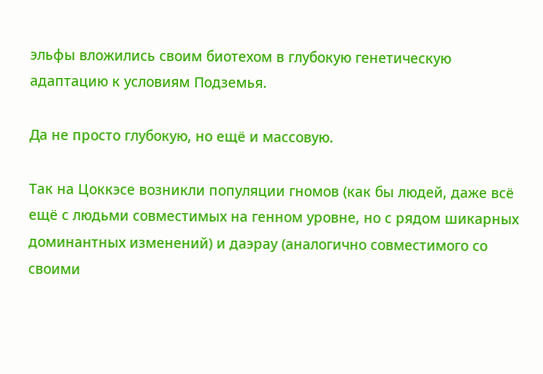эльфы вложились своим биотехом в глубокую генетическую адаптацию к условиям Подземья.

Да не просто глубокую, но ещё и массовую.

Так на Цоккэсе возникли популяции гномов (как бы людей, даже всё ещё с людьми совместимых на генном уровне, но с рядом шикарных доминантных изменений) и даэрау (аналогично совместимого со своими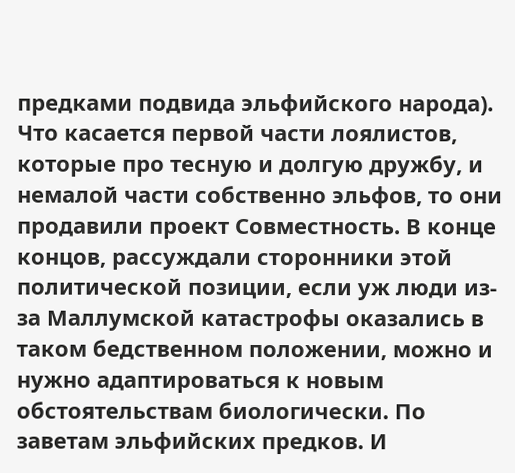предками подвида эльфийского народа). Что касается первой части лоялистов, которые про тесную и долгую дружбу, и немалой части собственно эльфов, то они продавили проект Совместность. В конце концов, рассуждали сторонники этой политической позиции, если уж люди из-за Маллумской катастрофы оказались в таком бедственном положении, можно и нужно адаптироваться к новым обстоятельствам биологически. По заветам эльфийских предков. И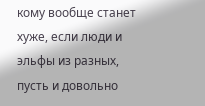кому вообще станет хуже, если люди и эльфы из разных, пусть и довольно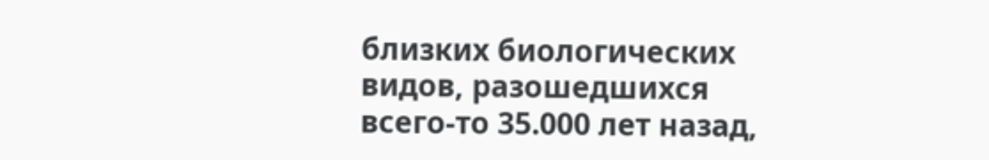близких биологических видов, разошедшихся всего-то 35.000 лет назад,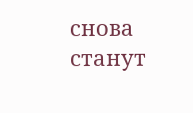снова станут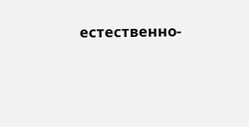естественно-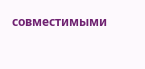совместимыми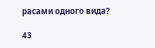расами одного вида?

43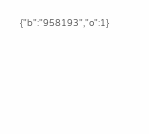{"b":"958193","o":1}